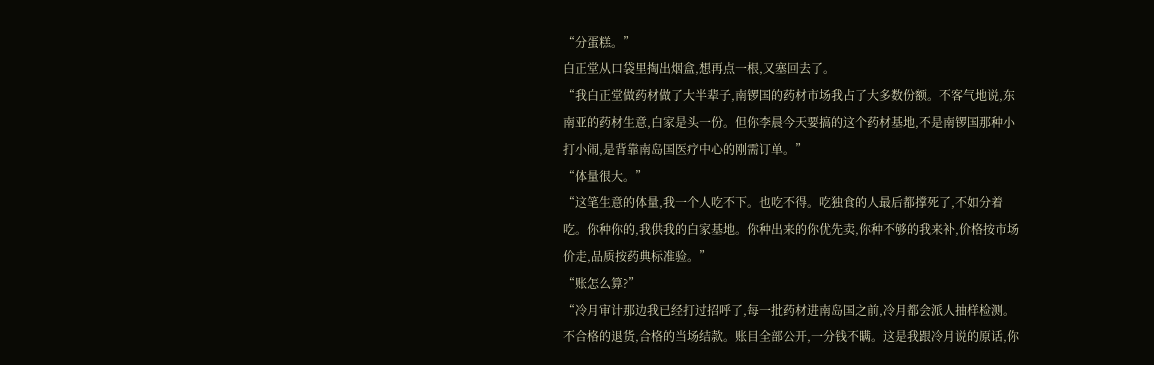“分蛋糕。”
白正堂从口袋里掏出烟盒,想再点一根,又塞回去了。
“我白正堂做药材做了大半辈子,南锣国的药材市场我占了大多数份额。不客气地说,东南亚的药材生意,白家是头一份。但你李晨今天要搞的这个药材基地,不是南锣国那种小打小闹,是背靠南岛国医疗中心的刚需订单。”
“体量很大。”
“这笔生意的体量,我一个人吃不下。也吃不得。吃独食的人最后都撑死了,不如分着吃。你种你的,我供我的白家基地。你种出来的你优先卖,你种不够的我来补,价格按市场价走,品质按药典标准验。”
“账怎么算?”
“冷月审计那边我已经打过招呼了,每一批药材进南岛国之前,冷月都会派人抽样检测。不合格的退货,合格的当场结款。账目全部公开,一分钱不瞒。这是我跟冷月说的原话,你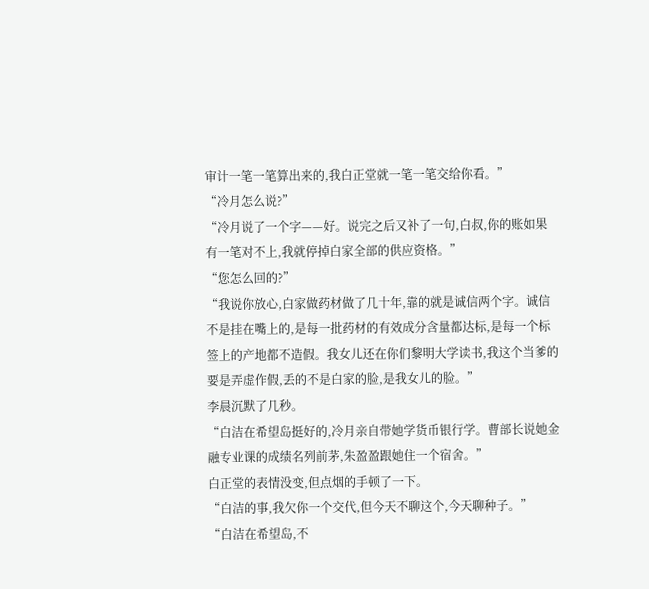审计一笔一笔算出来的,我白正堂就一笔一笔交给你看。”
“冷月怎么说?”
“冷月说了一个字——好。说完之后又补了一句,白叔,你的账如果有一笔对不上,我就停掉白家全部的供应资格。”
“您怎么回的?”
“我说你放心,白家做药材做了几十年,靠的就是诚信两个字。诚信不是挂在嘴上的,是每一批药材的有效成分含量都达标,是每一个标签上的产地都不造假。我女儿还在你们黎明大学读书,我这个当爹的要是弄虚作假,丢的不是白家的脸,是我女儿的脸。”
李晨沉默了几秒。
“白洁在希望岛挺好的,冷月亲自带她学货币银行学。曹部长说她金融专业课的成绩名列前茅,朱盈盈跟她住一个宿舍。”
白正堂的表情没变,但点烟的手顿了一下。
“白洁的事,我欠你一个交代,但今天不聊这个,今天聊种子。”
“白洁在希望岛,不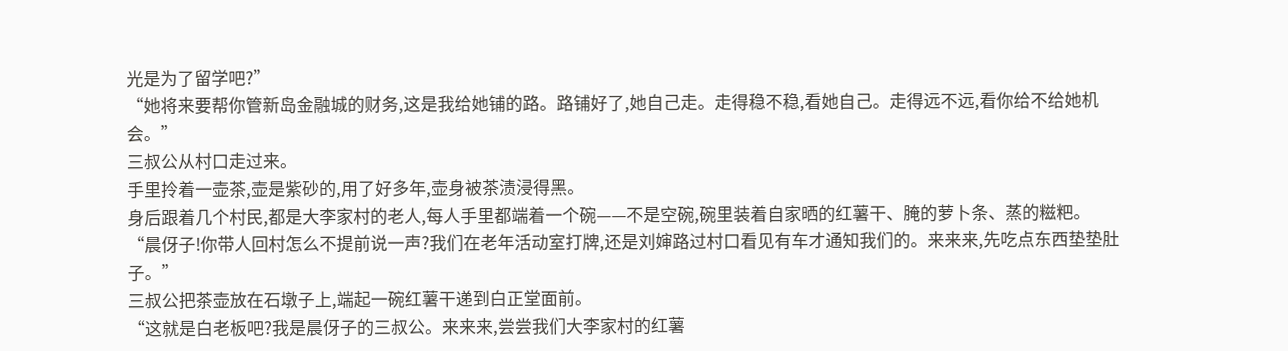光是为了留学吧?”
“她将来要帮你管新岛金融城的财务,这是我给她铺的路。路铺好了,她自己走。走得稳不稳,看她自己。走得远不远,看你给不给她机会。”
三叔公从村口走过来。
手里拎着一壶茶,壶是紫砂的,用了好多年,壶身被茶渍浸得黑。
身后跟着几个村民,都是大李家村的老人,每人手里都端着一个碗——不是空碗,碗里装着自家晒的红薯干、腌的萝卜条、蒸的糍粑。
“晨伢子!你带人回村怎么不提前说一声?我们在老年活动室打牌,还是刘婶路过村口看见有车才通知我们的。来来来,先吃点东西垫垫肚子。”
三叔公把茶壶放在石墩子上,端起一碗红薯干递到白正堂面前。
“这就是白老板吧?我是晨伢子的三叔公。来来来,尝尝我们大李家村的红薯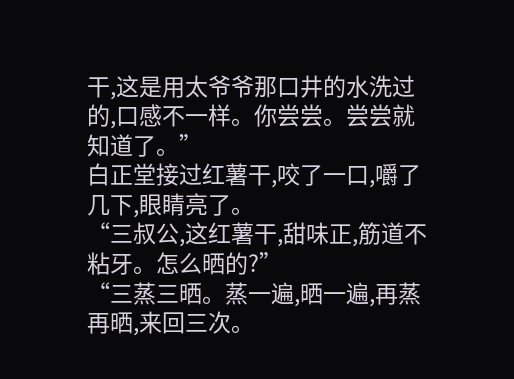干,这是用太爷爷那口井的水洗过的,口感不一样。你尝尝。尝尝就知道了。”
白正堂接过红薯干,咬了一口,嚼了几下,眼睛亮了。
“三叔公,这红薯干,甜味正,筋道不粘牙。怎么晒的?”
“三蒸三晒。蒸一遍,晒一遍,再蒸再晒,来回三次。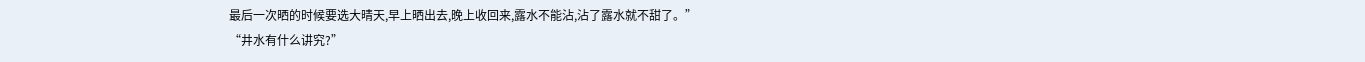最后一次晒的时候要选大晴天,早上晒出去,晚上收回来,露水不能沾,沾了露水就不甜了。”
“井水有什么讲究?”